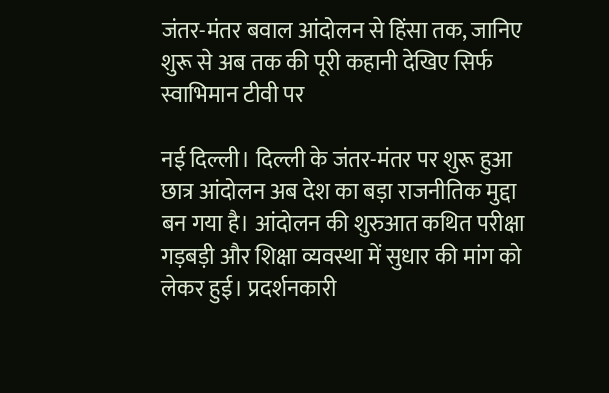जंतर-मंतर बवाल आंदोलन से हिंसा तक, जानिए शुरू से अब तक की पूरी कहानी देखिए सिर्फ स्वाभिमान टीवी पर

नई दिल्ली। दिल्ली के जंतर-मंतर पर शुरू हुआ छात्र आंदोलन अब देश का बड़ा राजनीतिक मुद्दा बन गया है। आंदोलन की शुरुआत कथित परीक्षा गड़बड़ी और शिक्षा व्यवस्था में सुधार की मांग को लेकर हुई। प्रदर्शनकारी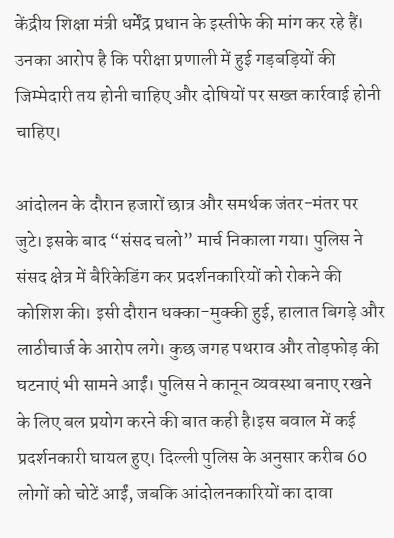केंद्रीय शिक्षा मंत्री धर्मेंद्र प्रधान के इस्तीफे की मांग कर रहे हैं। उनका आरोप है कि परीक्षा प्रणाली में हुई गड़बड़ियों की जिम्मेदारी तय होनी चाहिए और दोषियों पर सख्त कार्रवाई होनी चाहिए।

आंदोलन के दौरान हजारों छात्र और समर्थक जंतर-मंतर पर जुटे। इसके बाद “संसद चलो” मार्च निकाला गया। पुलिस ने संसद क्षेत्र में बैरिकेडिंग कर प्रदर्शनकारियों को रोकने की कोशिश की। इसी दौरान धक्का-मुक्की हुई, हालात बिगड़े और लाठीचार्ज के आरोप लगे। कुछ जगह पथराव और तोड़फोड़ की घटनाएं भी सामने आईं। पुलिस ने कानून व्यवस्था बनाए रखने के लिए बल प्रयोग करने की बात कही है।इस बवाल में कई प्रदर्शनकारी घायल हुए। दिल्ली पुलिस के अनुसार करीब 60 लोगों को चोटें आईं, जबकि आंदोलनकारियों का दावा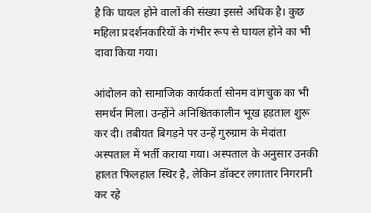है कि घायल होने वालों की संख्या इससे अधिक है। कुछ महिला प्रदर्शनकारियों के गंभीर रूप से घायल होने का भी दावा किया गया।

आंदोलन को सामाजिक कार्यकर्ता सोनम वांगचुक का भी समर्थन मिला। उन्होंने अनिश्चितकालीन भूख हड़ताल शुरू कर दी। तबीयत बिगड़ने पर उन्हें गुरुग्राम के मेदांता अस्पताल में भर्ती कराया गया। अस्पताल के अनुसार उनकी हालत फिलहाल स्थिर है, लेकिन डॉक्टर लगातार निगरानी कर रहे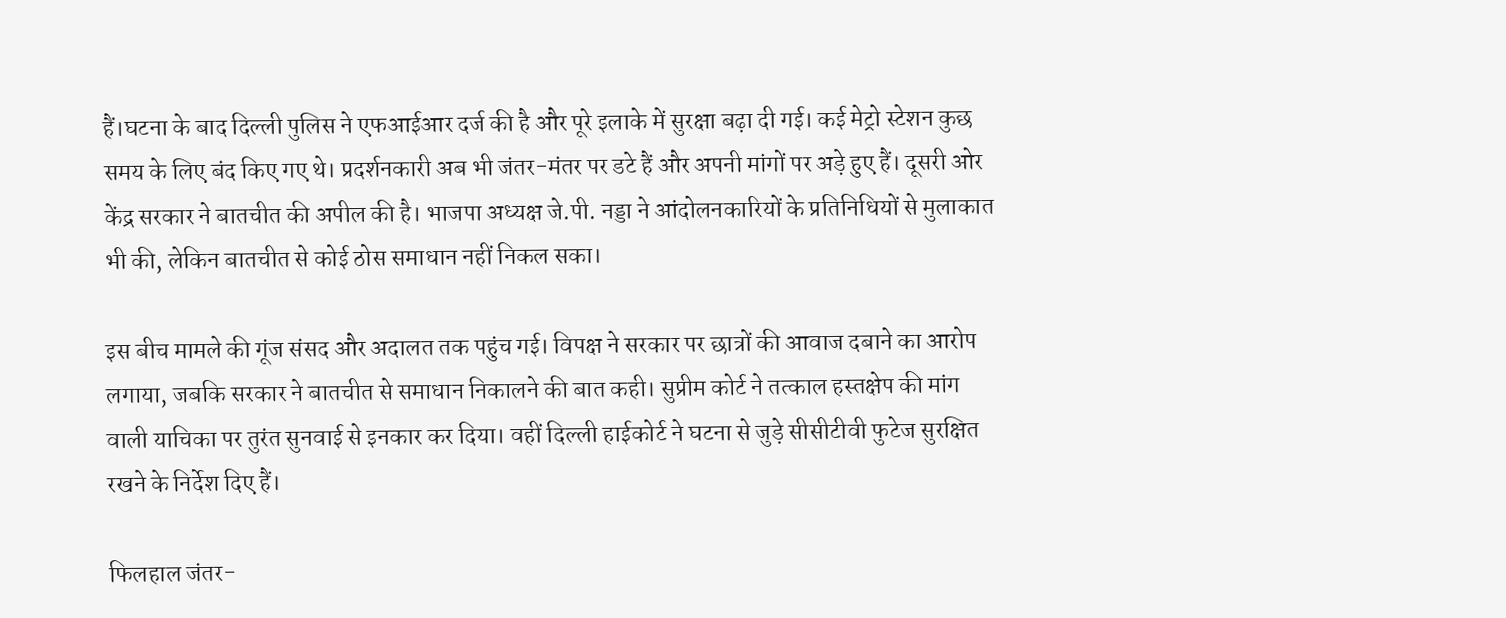हैं।घटना के बाद दिल्ली पुलिस ने एफआईआर दर्ज की है और पूरे इलाके में सुरक्षा बढ़ा दी गई। कई मेट्रो स्टेशन कुछ समय के लिए बंद किए गए थे। प्रदर्शनकारी अब भी जंतर-मंतर पर डटे हैं और अपनी मांगों पर अड़े हुए हैं। दूसरी ओर केंद्र सरकार ने बातचीत की अपील की है। भाजपा अध्यक्ष जे.पी. नड्डा ने आंदोलनकारियों के प्रतिनिधियों से मुलाकात भी की, लेकिन बातचीत से कोई ठोस समाधान नहीं निकल सका।

इस बीच मामले की गूंज संसद और अदालत तक पहुंच गई। विपक्ष ने सरकार पर छात्रों की आवाज दबाने का आरोप लगाया, जबकि सरकार ने बातचीत से समाधान निकालने की बात कही। सुप्रीम कोर्ट ने तत्काल हस्तक्षेप की मांग वाली याचिका पर तुरंत सुनवाई से इनकार कर दिया। वहीं दिल्ली हाईकोर्ट ने घटना से जुड़े सीसीटीवी फुटेज सुरक्षित रखने के निर्देश दिए हैं।

फिलहाल जंतर-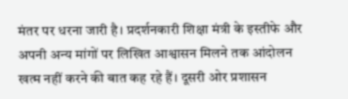मंतर पर धरना जारी है। प्रदर्शनकारी शिक्षा मंत्री के इस्तीफे और अपनी अन्य मांगों पर लिखित आश्वासन मिलने तक आंदोलन खत्म नहीं करने की बात कह रहे हैं। दूसरी ओर प्रशासन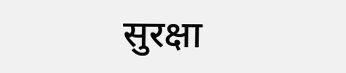सुरक्षा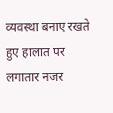व्यवस्था बनाए रखते हुए हालात पर लगातार नजर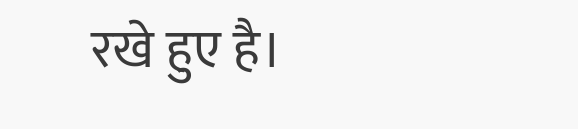रखे हुए है।